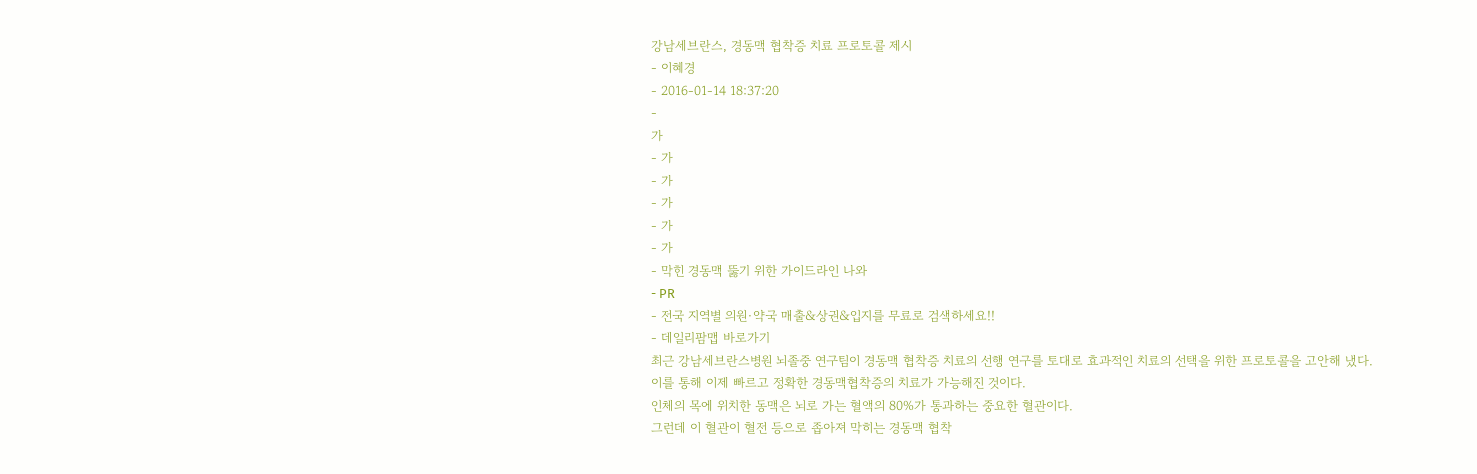강남세브란스, 경동맥 협착증 치료 프로토콜 제시
- 이혜경
- 2016-01-14 18:37:20
-
가
- 가
- 가
- 가
- 가
- 가
- 막힌 경동맥 뚫기 위한 가이드라인 나와
- PR
- 전국 지역별 의원·약국 매출&상권&입지를 무료로 검색하세요!!
- 데일리팜맵 바로가기
최근 강남세브란스병원 뇌졸중 연구팀이 경동맥 협착증 치료의 선행 연구를 토대로 효과적인 치료의 선택을 위한 프로토콜을 고안해 냈다.
이를 통해 이제 빠르고 정확한 경동맥협착증의 치료가 가능해진 것이다.
인체의 목에 위치한 동맥은 뇌로 가는 혈액의 80%가 통과하는 중요한 혈관이다.
그런데 이 혈관이 혈전 등으로 좁아져 막히는 경동맥 협착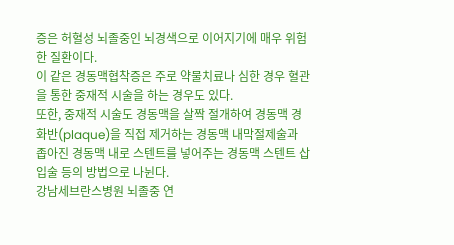증은 허혈성 뇌졸중인 뇌경색으로 이어지기에 매우 위험한 질환이다.
이 같은 경동맥협착증은 주로 약물치료나 심한 경우 혈관을 통한 중재적 시술을 하는 경우도 있다.
또한, 중재적 시술도 경동맥을 살짝 절개하여 경동맥 경화반(plaque)을 직접 제거하는 경동맥 내막절제술과 좁아진 경동맥 내로 스텐트를 넣어주는 경동맥 스텐트 삽입술 등의 방법으로 나뉜다.
강남세브란스병원 뇌졸중 연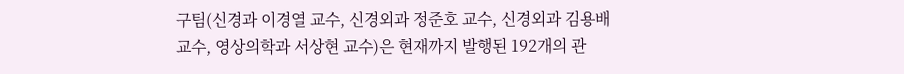구팀(신경과 이경열 교수, 신경외과 정준호 교수, 신경외과 김용배 교수, 영상의학과 서상현 교수)은 현재까지 발행된 192개의 관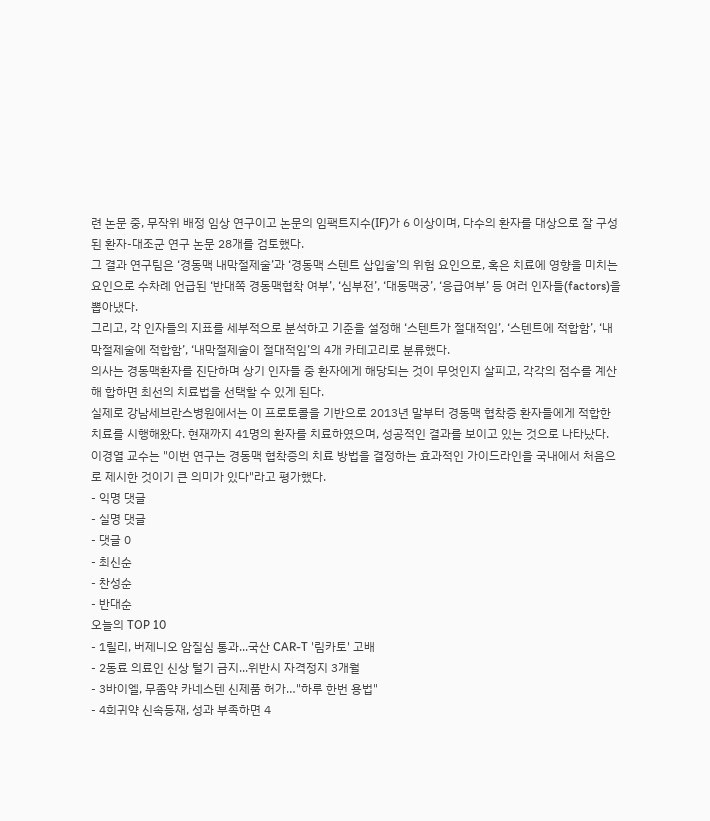련 논문 중, 무작위 배정 임상 연구이고 논문의 임팩트지수(IF)가 6 이상이며, 다수의 환자를 대상으로 잘 구성된 환자-대조군 연구 논문 28개를 검토했다.
그 결과 연구팀은 ‘경동맥 내막절제술’과 ‘경동맥 스텐트 삽입술’의 위험 요인으로, 혹은 치료에 영향을 미치는 요인으로 수차례 언급된 ‘반대쪽 경동맥협착 여부’, ‘심부전’, ‘대동맥궁’, ‘응급여부’ 등 여러 인자들(factors)을 뽑아냈다.
그리고, 각 인자들의 지표를 세부적으로 분석하고 기준을 설정해 ‘스텐트가 절대적임’, ‘스텐트에 적합함’, ‘내막절제술에 적합함’, ‘내막절제술이 절대적임’의 4개 카테고리로 분류했다.
의사는 경동맥환자를 진단하며 상기 인자들 중 환자에게 해당되는 것이 무엇인지 살피고, 각각의 점수를 계산해 합하면 최선의 치료법을 선택할 수 있게 된다.
실제로 강남세브란스병원에서는 이 프로토콜을 기반으로 2013년 말부터 경동맥 협착증 환자들에게 적합한 치료를 시행해왔다. 현재까지 41명의 환자를 치료하였으며, 성공적인 결과를 보이고 있는 것으로 나타났다.
이경열 교수는 "이번 연구는 경동맥 협착증의 치료 방법을 결정하는 효과적인 가이드라인을 국내에서 처음으로 제시한 것이기 큰 의미가 있다"라고 평가했다.
- 익명 댓글
- 실명 댓글
- 댓글 0
- 최신순
- 찬성순
- 반대순
오늘의 TOP 10
- 1릴리, 버제니오 암질심 통과...국산 CAR-T '림카토' 고배
- 2동료 의료인 신상 털기 금지...위반시 자격정지 3개월
- 3바이엘, 무좀약 카네스텐 신제품 허가…"하루 한번 용법"
- 4희귀약 신속등재, 성과 부족하면 4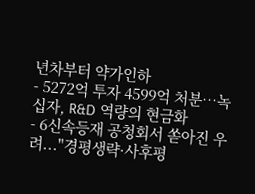년차부터 약가인하
- 5272억 투자 4599억 처분…녹십자, R&D 역량의 현금화
- 6신속등재 공청회서 쏟아진 우려..."경평생략·사후평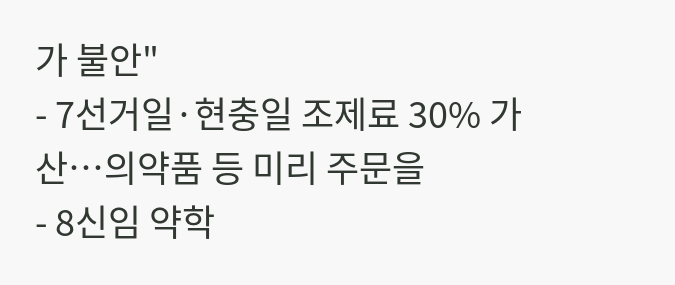가 불안"
- 7선거일·현충일 조제료 30% 가산…의약품 등 미리 주문을
- 8신임 약학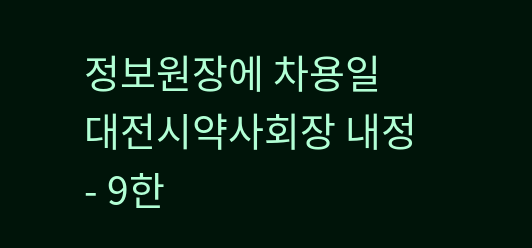정보원장에 차용일 대전시약사회장 내정
- 9한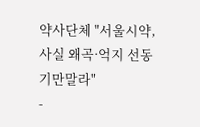약사단체 "서울시약, 사실 왜곡·억지 선동 기만말라"
-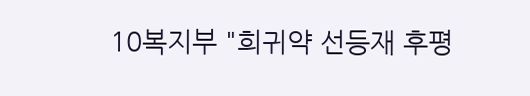10복지부 "희귀약 선등재 후평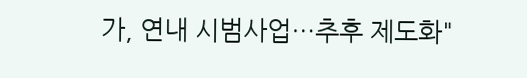가, 연내 시범사업…추후 제도화"